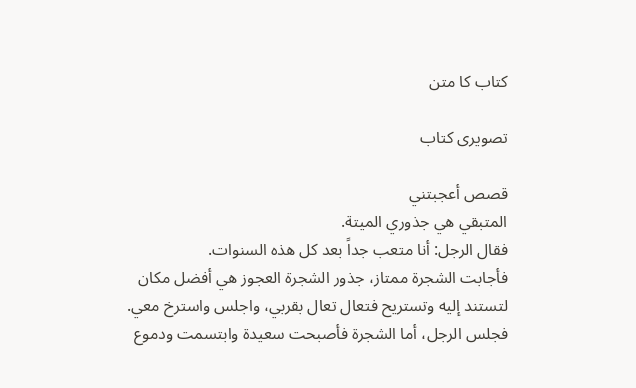کتاب کا متن

تصویری کتاب

قصص أعجبتني
المتبقي هي جذوري الميتة.
فقال الرجل: أنا متعب جداً بعد كل هذه السنوات.
فأجابت الشجرة ممتاز، جذور الشجرة العجوز هي أفضل مكان
لتستند إليه وتستريح فتعال تعال بقربي، واجلس واسترخ معي. فجلس الرجل، أما الشجرة فأصبحت سعيدة وابتسمت ودموع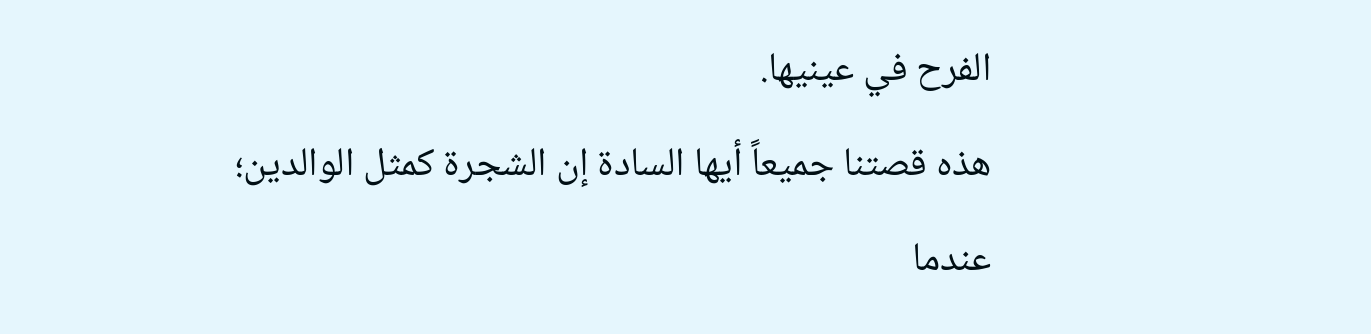الفرح في عينيها.
هذه قصتنا جميعاً أيها السادة إن الشجرة كمثل الوالدين؛ عندما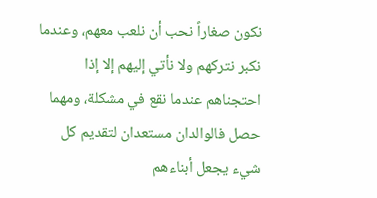نكون صغاراً نحب أن نلعب معهم، وعندما نكبر نتركهم ولا نأتي إليهم إلا إذا احتجناهم عندما نقع في مشكلة، ومهما حصل فالوالدان مستعدان لتقديم كل شيء يجعل أبناءهم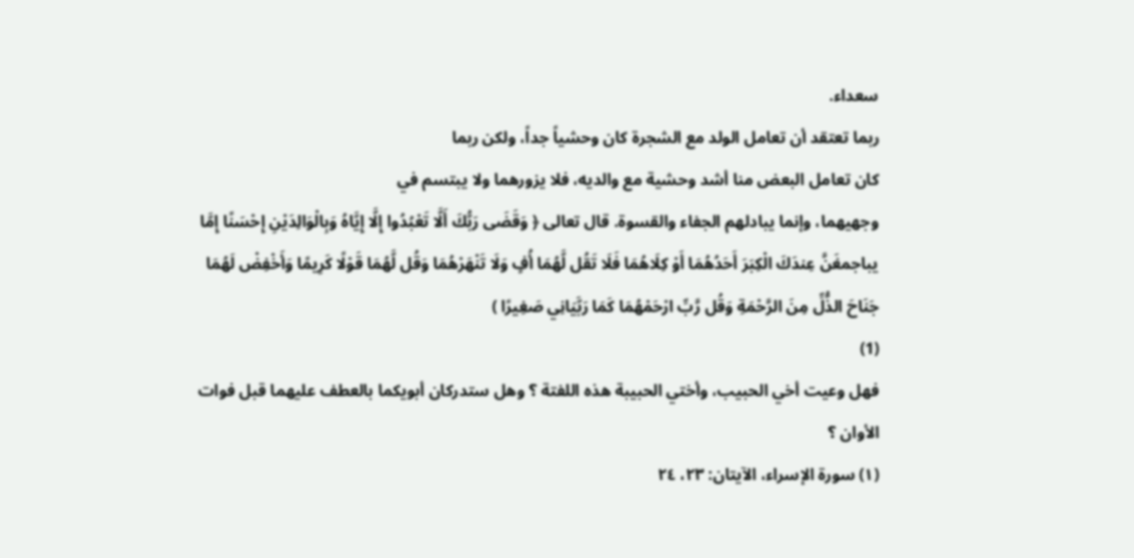سعداء.
ربما تعتقد أن تعامل الولد مع الشجرة كان وحشياً جداً، ولكن ربما
كان تعامل البعض منا أشد وحشية مع والديه، فلا يزورهما ولا يبتسم في
وجهيهما، وإنما يبادلهم الجفاء والقسوة. قال تعالى ﴿ وَقَضَى رَبُّكَ أَلَّا تَعْبُدُوا إِلَّا إِيَّاهُ وَبِالْوَالِدَيْنِ إِحْسَنًا إِمَّا يباجمغَنَّ عِندَكَ الْكِبَرَ أَحَدُهُمَا أَوْ كِلَاهُمَا فَلَا تَقُل لَّهُمَا أُفٍ وَلَا تَنْهَرْهُمَا وَقُل لَّهُمَا قَوْلًا كَرِيمًا وَأَخْفِضْ لَهُمَا جَنَاحَ الذُّلِّ مِنَ الرَّحْمَةِ وَقُل رَّبِّ ارْحَمْهُمَا كَمَا رَبَّيَانِي صَغِيرًا )
(1)
فهل وعيت أخي الحبيب، وأختي الحبيبة هذه اللفتة ؟ وهل ستدركان أبويكما بالعطف عليهما قبل فوات الأوان ؟
(۱) سورة الإسراء، الآيتان: ٢٣، ٢٤